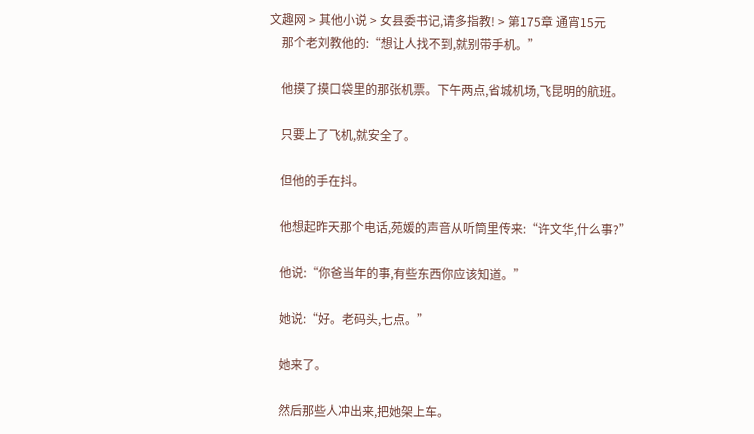文趣网 > 其他小说 > 女县委书记,请多指教! > 第175章 通宵15元
    那个老刘教他的:“想让人找不到,就别带手机。”

    他摸了摸口袋里的那张机票。下午两点,省城机场,飞昆明的航班。

    只要上了飞机,就安全了。

    但他的手在抖。

    他想起昨天那个电话,苑媛的声音从听筒里传来:“许文华,什么事?”

    他说:“你爸当年的事,有些东西你应该知道。”

    她说:“好。老码头,七点。”

    她来了。

    然后那些人冲出来,把她架上车。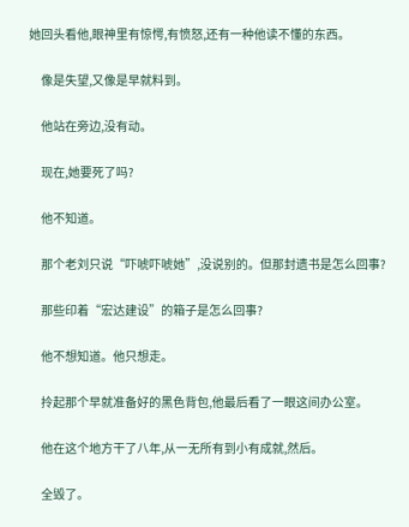她回头看他,眼神里有惊愕,有愤怒,还有一种他读不懂的东西。

    像是失望,又像是早就料到。

    他站在旁边,没有动。

    现在,她要死了吗?

    他不知道。

    那个老刘只说“吓唬吓唬她”,没说别的。但那封遗书是怎么回事?

    那些印着“宏达建设”的箱子是怎么回事?

    他不想知道。他只想走。

    拎起那个早就准备好的黑色背包,他最后看了一眼这间办公室。

    他在这个地方干了八年,从一无所有到小有成就,然后。

    全毁了。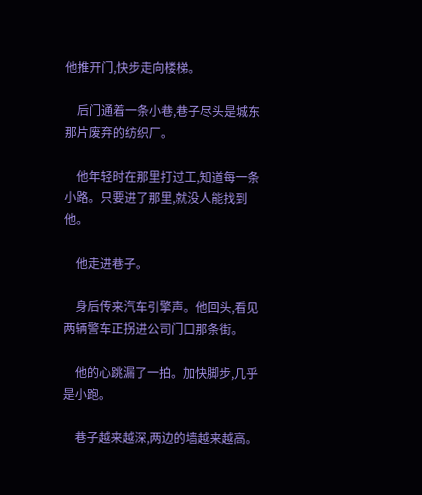他推开门,快步走向楼梯。

    后门通着一条小巷,巷子尽头是城东那片废弃的纺织厂。

    他年轻时在那里打过工,知道每一条小路。只要进了那里,就没人能找到他。

    他走进巷子。

    身后传来汽车引擎声。他回头,看见两辆警车正拐进公司门口那条街。

    他的心跳漏了一拍。加快脚步,几乎是小跑。

    巷子越来越深,两边的墙越来越高。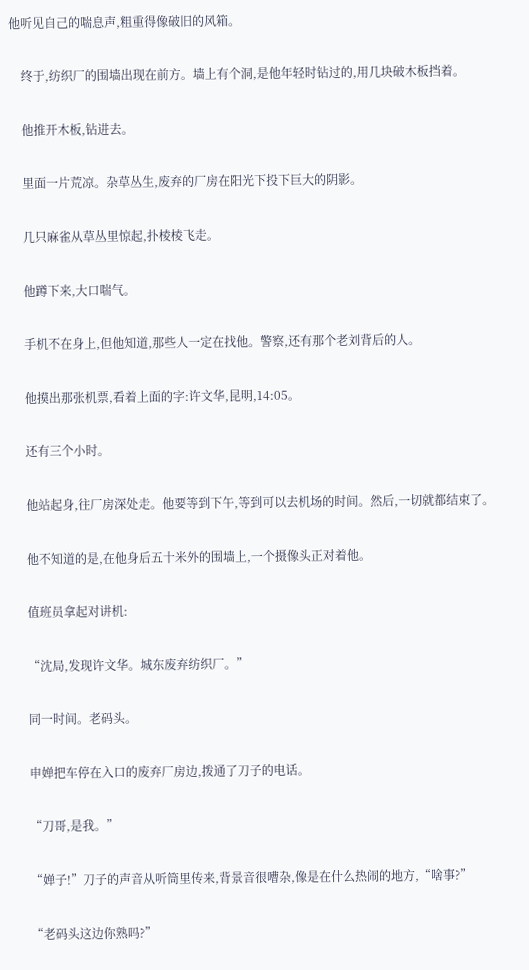他听见自己的喘息声,粗重得像破旧的风箱。

    终于,纺织厂的围墙出现在前方。墙上有个洞,是他年轻时钻过的,用几块破木板挡着。

    他推开木板,钻进去。

    里面一片荒凉。杂草丛生,废弃的厂房在阳光下投下巨大的阴影。

    几只麻雀从草丛里惊起,扑棱棱飞走。

    他蹲下来,大口喘气。

    手机不在身上,但他知道,那些人一定在找他。警察,还有那个老刘背后的人。

    他摸出那张机票,看着上面的字:许文华,昆明,14:05。

    还有三个小时。

    他站起身,往厂房深处走。他要等到下午,等到可以去机场的时间。然后,一切就都结束了。

    他不知道的是,在他身后五十米外的围墙上,一个摄像头正对着他。

    值班员拿起对讲机:

    “沈局,发现许文华。城东废弃纺织厂。”

    同一时间。老码头。

    申婵把车停在入口的废弃厂房边,拨通了刀子的电话。

    “刀哥,是我。”

    “婵子!”刀子的声音从听筒里传来,背景音很嘈杂,像是在什么热闹的地方,“啥事?”

    “老码头这边你熟吗?”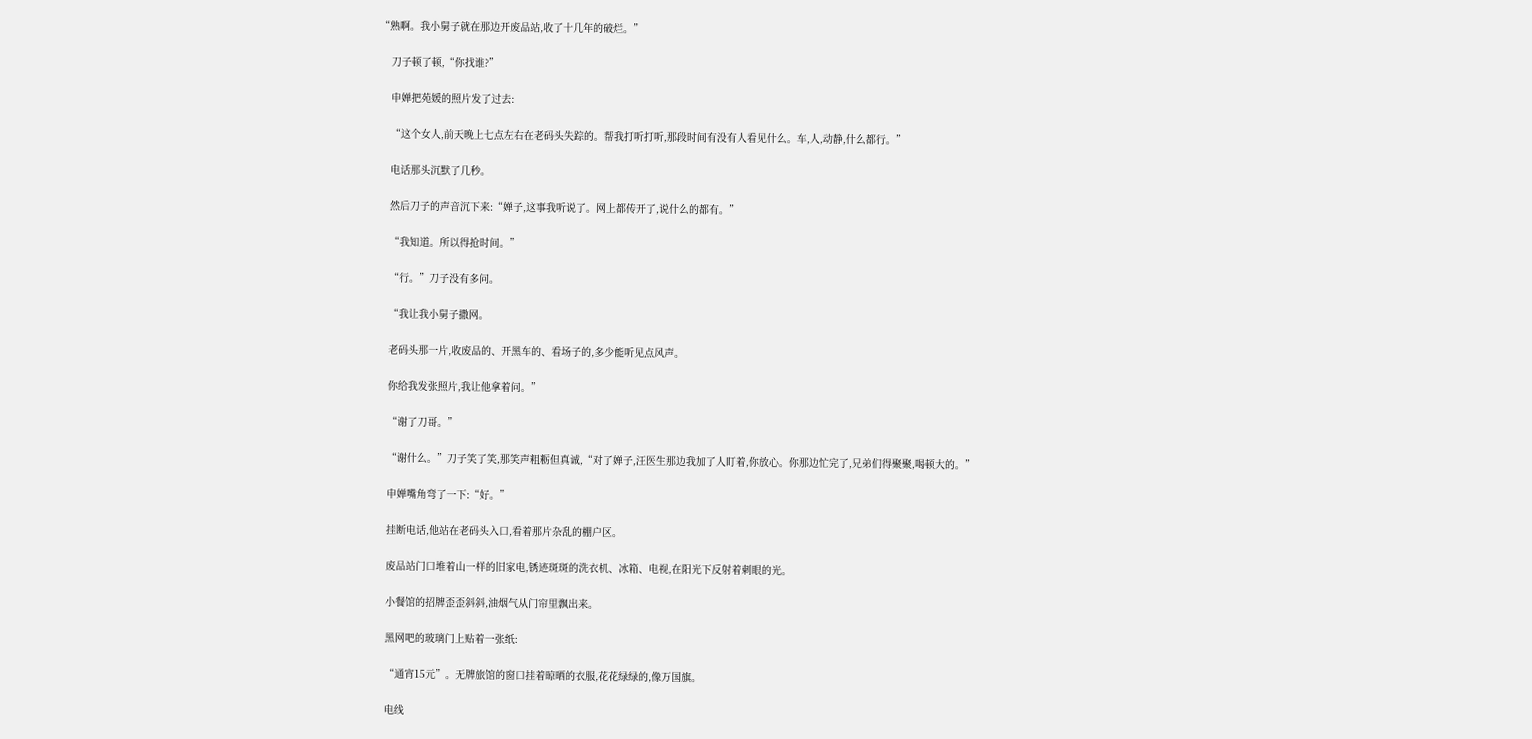“熟啊。我小舅子就在那边开废品站,收了十几年的破烂。”

    刀子顿了顿,“你找谁?”

    申婵把苑媛的照片发了过去:

    “这个女人,前天晚上七点左右在老码头失踪的。帮我打听打听,那段时间有没有人看见什么。车,人,动静,什么都行。”

    电话那头沉默了几秒。

    然后刀子的声音沉下来:“婵子,这事我听说了。网上都传开了,说什么的都有。”

    “我知道。所以得抢时间。”

    “行。”刀子没有多问。

    “我让我小舅子撒网。

    老码头那一片,收废品的、开黑车的、看场子的,多少能听见点风声。

    你给我发张照片,我让他拿着问。”

    “谢了刀哥。”

    “谢什么。”刀子笑了笑,那笑声粗粝但真诚,“对了婵子,汪医生那边我加了人盯着,你放心。你那边忙完了,兄弟们得聚聚,喝顿大的。”

    申婵嘴角弯了一下:“好。”

    挂断电话,他站在老码头入口,看着那片杂乱的棚户区。

    废品站门口堆着山一样的旧家电,锈迹斑斑的洗衣机、冰箱、电视,在阳光下反射着刺眼的光。

    小餐馆的招牌歪歪斜斜,油烟气从门帘里飘出来。

    黑网吧的玻璃门上贴着一张纸:

    “通宵15元”。无牌旅馆的窗口挂着晾晒的衣服,花花绿绿的,像万国旗。

    电线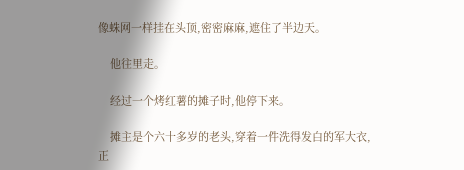像蛛网一样挂在头顶,密密麻麻,遮住了半边天。

    他往里走。

    经过一个烤红薯的摊子时,他停下来。

    摊主是个六十多岁的老头,穿着一件洗得发白的军大衣,正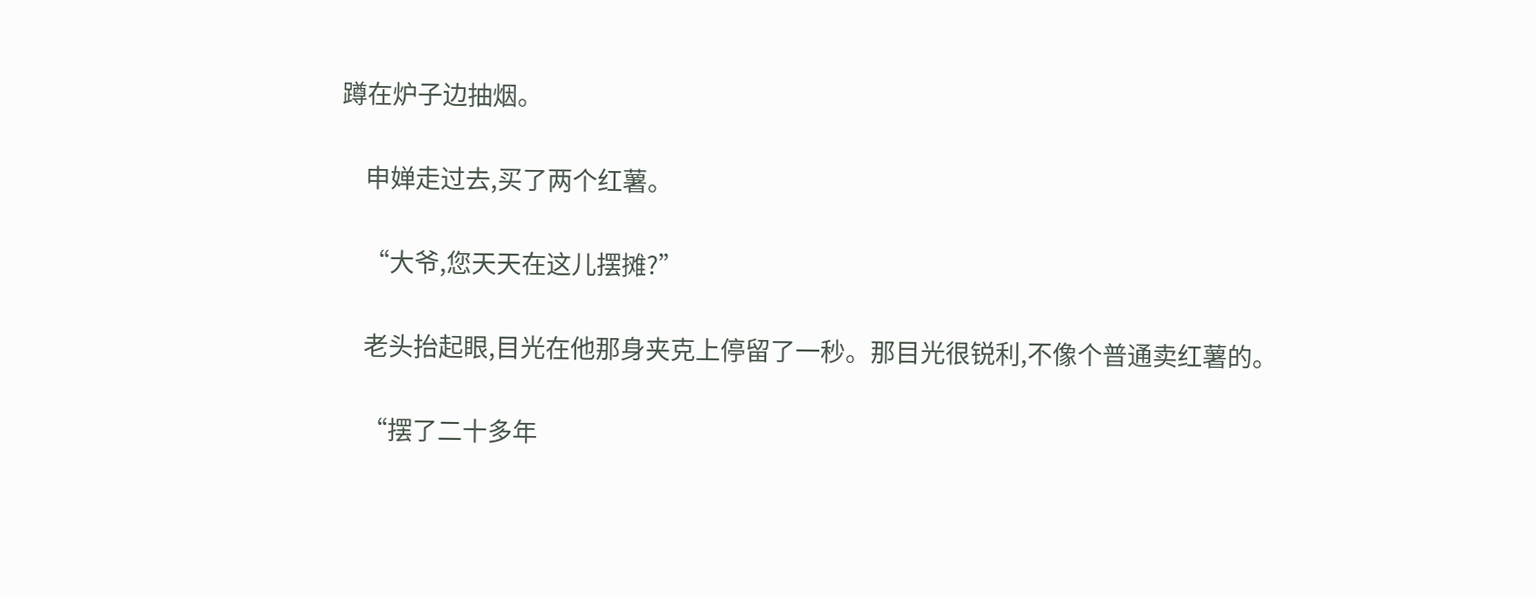蹲在炉子边抽烟。

    申婵走过去,买了两个红薯。

    “大爷,您天天在这儿摆摊?”

    老头抬起眼,目光在他那身夹克上停留了一秒。那目光很锐利,不像个普通卖红薯的。

    “摆了二十多年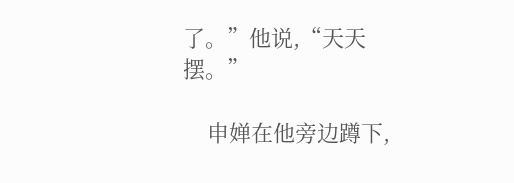了。”他说,“天天摆。”

    申婵在他旁边蹲下,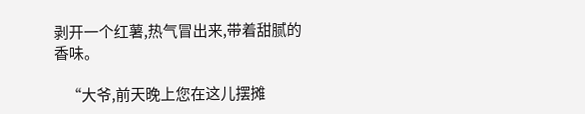剥开一个红薯,热气冒出来,带着甜腻的香味。

    “大爷,前天晚上您在这儿摆摊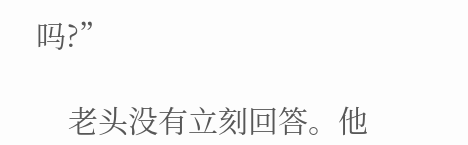吗?”

    老头没有立刻回答。他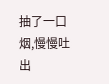抽了一口烟,慢慢吐出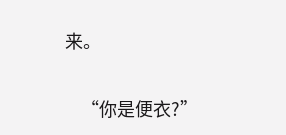来。

    “你是便衣?”